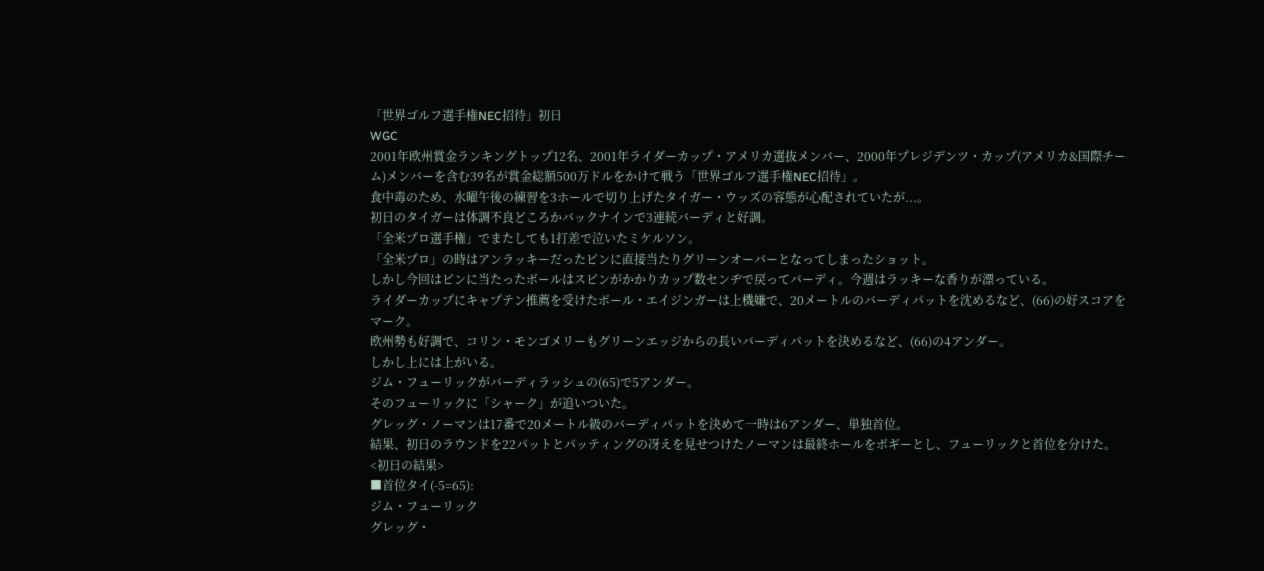「世界ゴルフ選手権NEC招待」初日
WGC
2001年欧州賞金ランキングトップ12名、2001年ライダーカップ・アメリカ選抜メンバー、2000年プレジデンツ・カップ(アメリカ&国際チーム)メンバーを含む39名が賞金総額500万ドルをかけて戦う「世界ゴルフ選手権NEC招待」。
食中毒のため、水曜午後の練習を3ホールで切り上げたタイガー・ウッズの容態が心配されていたが...。
初日のタイガーは体調不良どころかバックナインで3連続バーディと好調。
「全米プロ選手権」でまたしても1打差で泣いたミケルソン。
「全米プロ」の時はアンラッキーだったピンに直接当たりグリーンオーバーとなってしまったショット。
しかし今回はピンに当たったボールはスピンがかかりカップ数センヂで戻ってバーディ。今週はラッキーな香りが漂っている。
ライダーカップにキャプテン推薦を受けたポール・エイジンガーは上機嫌で、20メートルのバーディパットを沈めるなど、(66)の好スコアをマーク。
欧州勢も好調で、コリン・モンゴメリーもグリーンエッジからの長いバーディパットを決めるなど、(66)の4アンダー。
しかし上には上がいる。
ジム・フューリックがバーディラッシュの(65)で5アンダー。
そのフューリックに「シャーク」が追いついた。
グレッグ・ノーマンは17番で20メートル級のバーディパットを決めて一時は6アンダー、単独首位。
結果、初日のラウンドを22パットとパッティングの冴えを見せつけたノーマンは最終ホールをボギーとし、フューリックと首位を分けた。
<初日の結果>
■首位タイ(-5=65):
ジム・フューリック
グレッグ・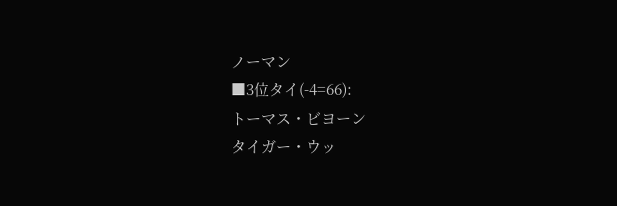ノーマン
■3位タイ(-4=66):
トーマス・ビヨーン
タイガー・ウッ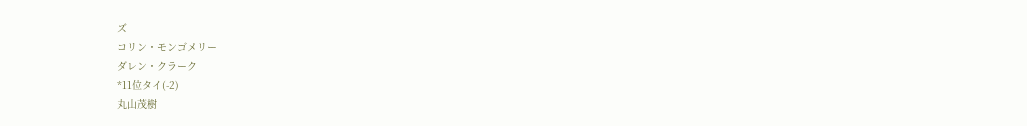ズ
コリン・モンゴメリー
ダレン・クラーク
*11位タイ(-2)
丸山茂樹